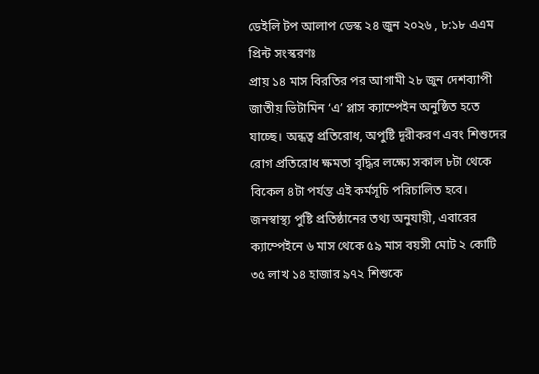ডেইলি টপ আলাপ ডেস্ক ২৪ জুন ২০২৬ , ৮:১৮ এএম প্রিন্ট সংস্করণঃ
প্রায় ১৪ মাস বিরতির পর আগামী ২৮ জুন দেশব্যাপী জাতীয় ভিটামিন ‘এ’ প্লাস ক্যাম্পেইন অনুষ্ঠিত হতে যাচ্ছে। অন্ধত্ব প্রতিরোধ, অপুষ্টি দূরীকরণ এবং শিশুদের রোগ প্রতিরোধ ক্ষমতা বৃদ্ধির লক্ষ্যে সকাল ৮টা থেকে বিকেল ৪টা পর্যন্ত এই কর্মসূচি পরিচালিত হবে।
জনস্বাস্থ্য পুষ্টি প্রতিষ্ঠানের তথ্য অনুযায়ী, এবারের ক্যাম্পেইনে ৬ মাস থেকে ৫৯ মাস বয়সী মোট ২ কোটি ৩৫ লাখ ১৪ হাজার ৯৭২ শিশুকে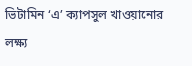ভিটামিন ‘এ’ ক্যাপসুল খাওয়ানোর লক্ষ্য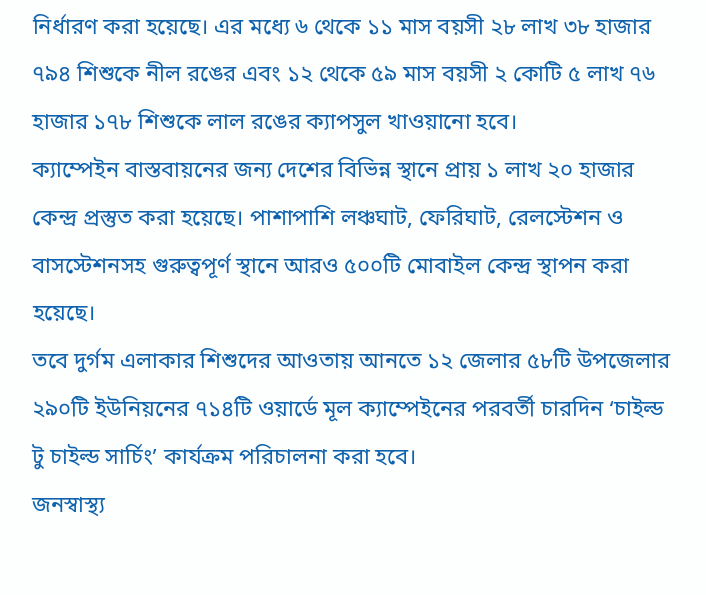নির্ধারণ করা হয়েছে। এর মধ্যে ৬ থেকে ১১ মাস বয়সী ২৮ লাখ ৩৮ হাজার ৭৯৪ শিশুকে নীল রঙের এবং ১২ থেকে ৫৯ মাস বয়সী ২ কোটি ৫ লাখ ৭৬ হাজার ১৭৮ শিশুকে লাল রঙের ক্যাপসুল খাওয়ানো হবে।
ক্যাম্পেইন বাস্তবায়নের জন্য দেশের বিভিন্ন স্থানে প্রায় ১ লাখ ২০ হাজার কেন্দ্র প্রস্তুত করা হয়েছে। পাশাপাশি লঞ্চঘাট, ফেরিঘাট, রেলস্টেশন ও বাসস্টেশনসহ গুরুত্বপূর্ণ স্থানে আরও ৫০০টি মোবাইল কেন্দ্র স্থাপন করা হয়েছে।
তবে দুর্গম এলাকার শিশুদের আওতায় আনতে ১২ জেলার ৫৮টি উপজেলার ২৯০টি ইউনিয়নের ৭১৪টি ওয়ার্ডে মূল ক্যাম্পেইনের পরবর্তী চারদিন ‘চাইল্ড টু চাইল্ড সার্চিং’ কার্যক্রম পরিচালনা করা হবে।
জনস্বাস্থ্য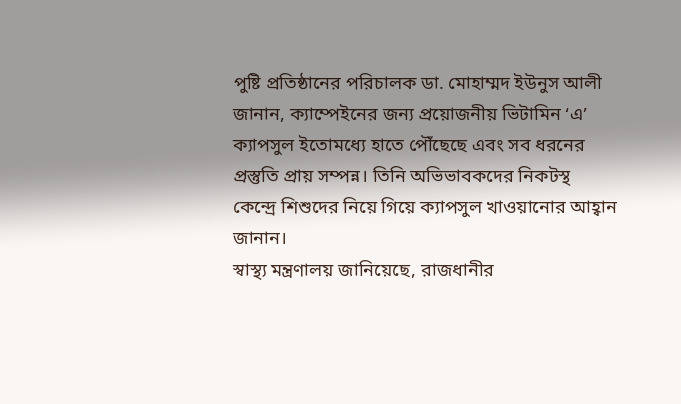পুষ্টি প্রতিষ্ঠানের পরিচালক ডা. মোহাম্মদ ইউনুস আলী জানান, ক্যাম্পেইনের জন্য প্রয়োজনীয় ভিটামিন ‘এ’ ক্যাপসুল ইতোমধ্যে হাতে পৌঁছেছে এবং সব ধরনের প্রস্তুতি প্রায় সম্পন্ন। তিনি অভিভাবকদের নিকটস্থ কেন্দ্রে শিশুদের নিয়ে গিয়ে ক্যাপসুল খাওয়ানোর আহ্বান জানান।
স্বাস্থ্য মন্ত্রণালয় জানিয়েছে, রাজধানীর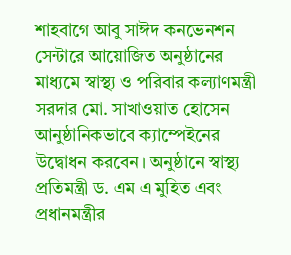শাহবাগে আবু সাঈদ কনভেনশন সেন্টারে আয়োজিত অনুষ্ঠানের মাধ্যমে স্বাস্থ্য ও পরিবার কল্যাণমন্ত্রী সরদার মো. সাখাওয়াত হোসেন আনুষ্ঠানিকভাবে ক্যাম্পেইনের উদ্বোধন করবেন। অনুষ্ঠানে স্বাস্থ্য প্রতিমন্ত্রী ড. এম এ মুহিত এবং প্রধানমন্ত্রীর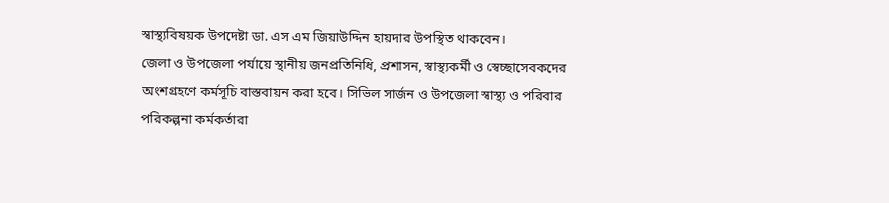স্বাস্থ্যবিষয়ক উপদেষ্টা ডা. এস এম জিয়াউদ্দিন হায়দার উপস্থিত থাকবেন।
জেলা ও উপজেলা পর্যায়ে স্থানীয় জনপ্রতিনিধি, প্রশাসন, স্বাস্থ্যকর্মী ও স্বেচ্ছাসেবকদের অংশগ্রহণে কর্মসূচি বাস্তবায়ন করা হবে। সিভিল সার্জন ও উপজেলা স্বাস্থ্য ও পরিবার পরিকল্পনা কর্মকর্তারা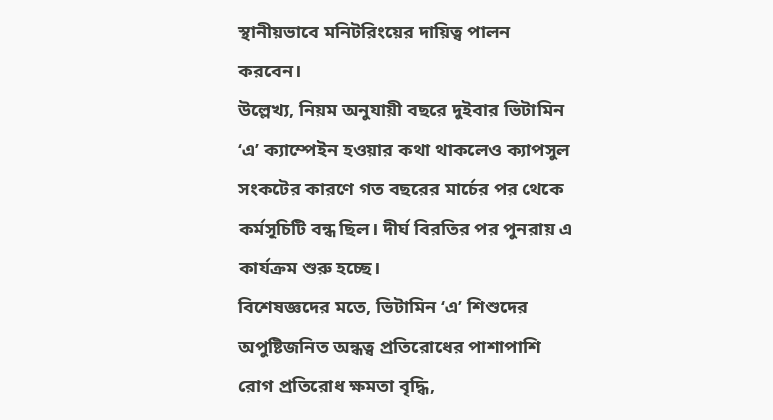স্থানীয়ভাবে মনিটরিংয়ের দায়িত্ব পালন করবেন।
উল্লেখ্য, নিয়ম অনুযায়ী বছরে দুইবার ভিটামিন ‘এ’ ক্যাম্পেইন হওয়ার কথা থাকলেও ক্যাপসুল সংকটের কারণে গত বছরের মার্চের পর থেকে কর্মসূচিটি বন্ধ ছিল। দীর্ঘ বিরতির পর পুনরায় এ কার্যক্রম শুরু হচ্ছে।
বিশেষজ্ঞদের মতে, ভিটামিন ‘এ’ শিশুদের অপুষ্টিজনিত অন্ধত্ব প্রতিরোধের পাশাপাশি রোগ প্রতিরোধ ক্ষমতা বৃদ্ধি,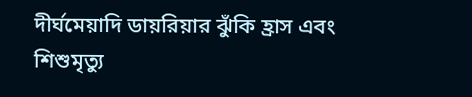দীর্ঘমেয়াদি ডায়রিয়ার ঝুঁকি হ্রাস এবং শিশুমৃত্যু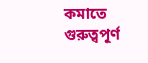কমাতে গুরুত্বপূর্ণ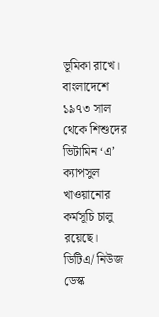ভূমিকা রাখে। বাংলাদেশে ১৯৭৩ সাল থেকে শিশুদের ভিটামিন ‘এ’ ক্যাপসুল খাওয়ানোর কর্মসূচি চালু রয়েছে।
ডিটিএ/ নিউজ ডেস্ক